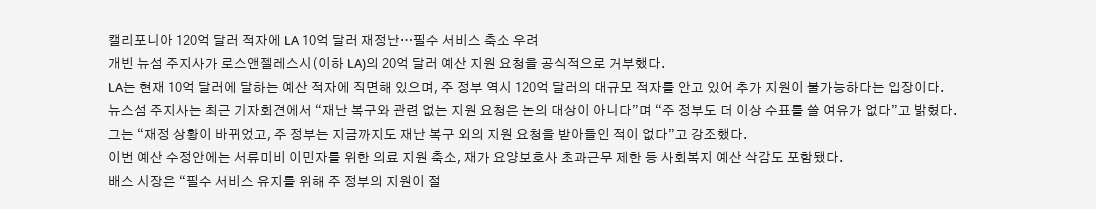캘리포니아 120억 달러 적자에 LA 10억 달러 재정난…필수 서비스 축소 우려
개빈 뉴섬 주지사가 로스앤젤레스시(이하 LA)의 20억 달러 예산 지원 요청을 공식적으로 거부했다.
LA는 현재 10억 달러에 달하는 예산 적자에 직면해 있으며, 주 정부 역시 120억 달러의 대규모 적자를 안고 있어 추가 지원이 불가능하다는 입장이다.
뉴스섬 주지사는 최근 기자회견에서 “재난 복구와 관련 없는 지원 요청은 논의 대상이 아니다”며 “주 정부도 더 이상 수표를 쓸 여유가 없다”고 밝혔다.
그는 “재정 상황이 바뀌었고, 주 정부는 지금까지도 재난 복구 외의 지원 요청을 받아들인 적이 없다”고 강조했다.
이번 예산 수정안에는 서류미비 이민자를 위한 의료 지원 축소, 재가 요양보호사 초과근무 제한 등 사회복지 예산 삭감도 포함됐다.
배스 시장은 “필수 서비스 유지를 위해 주 정부의 지원이 절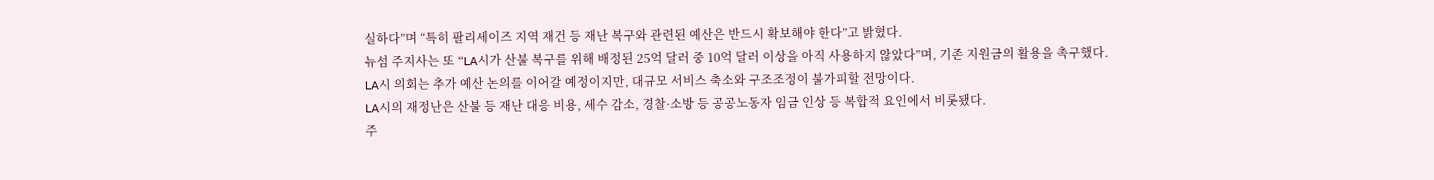실하다”며 “특히 팔리세이즈 지역 재건 등 재난 복구와 관련된 예산은 반드시 확보해야 한다”고 밝혔다.
뉴섬 주지사는 또 “LA시가 산불 복구를 위해 배정된 25억 달러 중 10억 달러 이상을 아직 사용하지 않았다”며, 기존 지원금의 활용을 촉구했다.
LA시 의회는 추가 예산 논의를 이어갈 예정이지만, 대규모 서비스 축소와 구조조정이 불가피할 전망이다.
LA시의 재정난은 산불 등 재난 대응 비용, 세수 감소, 경찰·소방 등 공공노동자 임금 인상 등 복합적 요인에서 비롯됐다.
주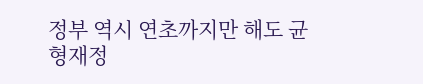정부 역시 연초까지만 해도 균형재정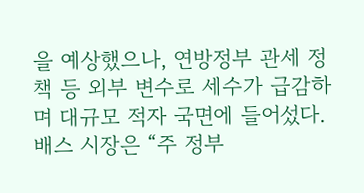을 예상했으나, 연방정부 관세 정책 등 외부 변수로 세수가 급감하며 대규모 적자 국면에 들어섰다.
배스 시장은 “주 정부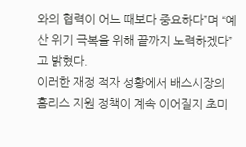와의 협력이 어느 때보다 중요하다”며 “예산 위기 극복을 위해 끝까지 노력하겠다”고 밝혔다.
이러한 재정 적자 성황에서 배스시장의 홈리스 지원 정책이 계속 이어질지 초미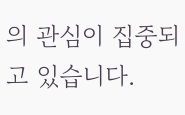의 관심이 집중되고 있습니다.